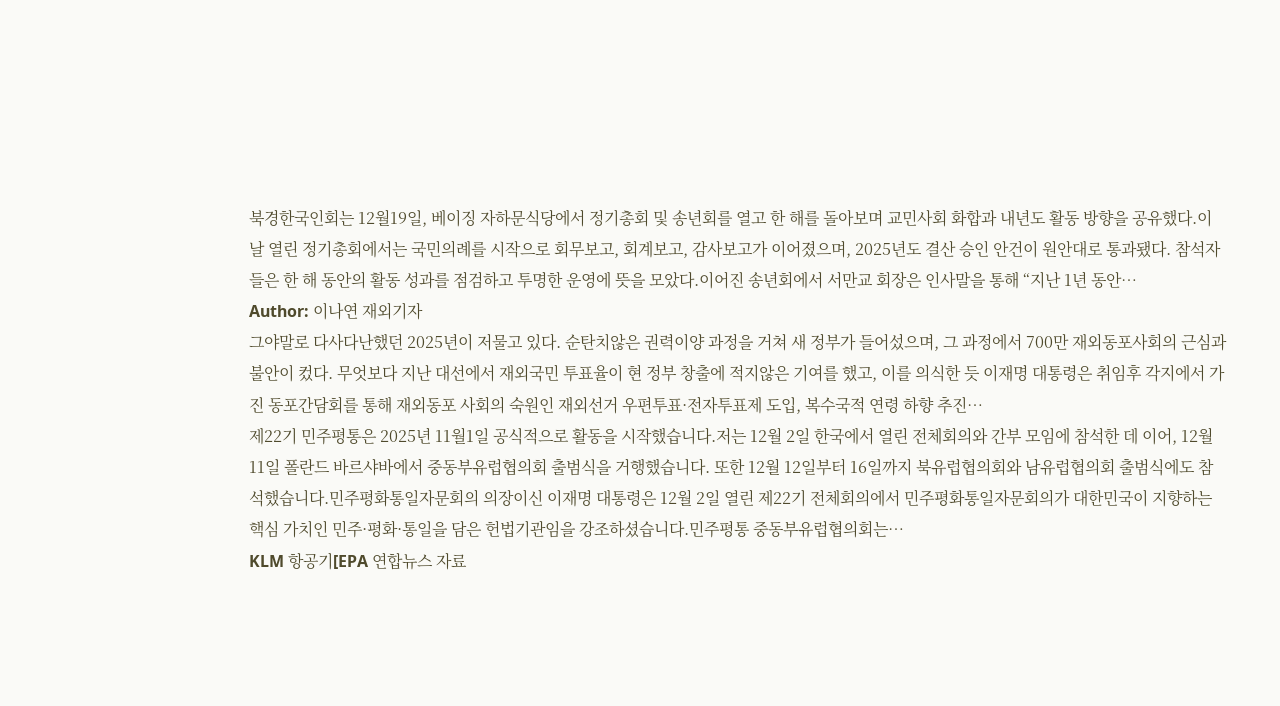북경한국인회는 12월19일, 베이징 자하문식당에서 정기총회 및 송년회를 열고 한 해를 돌아보며 교민사회 화합과 내년도 활동 방향을 공유했다.이날 열린 정기총회에서는 국민의례를 시작으로 회무보고, 회계보고, 감사보고가 이어졌으며, 2025년도 결산 승인 안건이 원안대로 통과됐다. 참석자들은 한 해 동안의 활동 성과를 점검하고 투명한 운영에 뜻을 모았다.이어진 송년회에서 서만교 회장은 인사말을 통해 “지난 1년 동안…
Author: 이나연 재외기자
그야말로 다사다난했던 2025년이 저물고 있다. 순탄치않은 권력이양 과정을 거쳐 새 정부가 들어섰으며, 그 과정에서 700만 재외동포사회의 근심과 불안이 컸다. 무엇보다 지난 대선에서 재외국민 투표율이 현 정부 창출에 적지않은 기여를 했고, 이를 의식한 듯 이재명 대통령은 취임후 각지에서 가진 동포간담회를 통해 재외동포 사회의 숙원인 재외선거 우편투표·전자투표제 도입, 복수국적 연령 하향 추진…
제22기 민주평통은 2025년 11월1일 공식적으로 활동을 시작했습니다.저는 12월 2일 한국에서 열린 전체회의와 간부 모임에 참석한 데 이어, 12월 11일 폴란드 바르샤바에서 중동부유럽협의회 출범식을 거행했습니다. 또한 12월 12일부터 16일까지 북유럽협의회와 남유럽협의회 출범식에도 참석했습니다.민주평화통일자문회의 의장이신 이재명 대통령은 12월 2일 열린 제22기 전체회의에서 민주평화통일자문회의가 대한민국이 지향하는 핵심 가치인 민주·평화·통일을 담은 헌법기관임을 강조하셨습니다.민주평통 중동부유럽협의회는…
KLM 항공기[EPA 연합뉴스 자료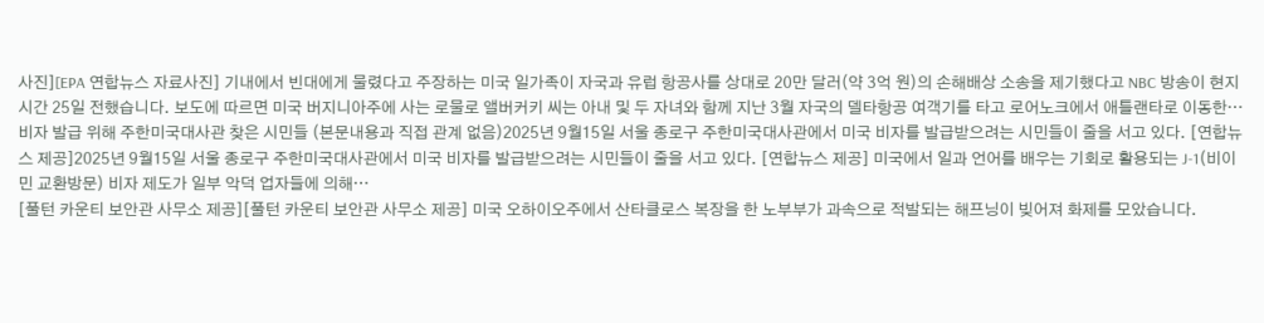사진][EPA 연합뉴스 자료사진] 기내에서 빈대에게 물렸다고 주장하는 미국 일가족이 자국과 유럽 항공사를 상대로 20만 달러(약 3억 원)의 손해배상 소송을 제기했다고 NBC 방송이 현지시간 25일 전했습니다. 보도에 따르면 미국 버지니아주에 사는 로물로 앨버커키 씨는 아내 및 두 자녀와 함께 지난 3월 자국의 델타항공 여객기를 타고 로어노크에서 애틀랜타로 이동한…
비자 발급 위해 주한미국대사관 찾은 시민들 (본문내용과 직접 관계 없음)2025년 9월15일 서울 종로구 주한미국대사관에서 미국 비자를 발급받으려는 시민들이 줄을 서고 있다. [연합뉴스 제공]2025년 9월15일 서울 종로구 주한미국대사관에서 미국 비자를 발급받으려는 시민들이 줄을 서고 있다. [연합뉴스 제공] 미국에서 일과 언어를 배우는 기회로 활용되는 J-1(비이민 교환방문) 비자 제도가 일부 악덕 업자들에 의해…
[풀턴 카운티 보안관 사무소 제공][풀턴 카운티 보안관 사무소 제공] 미국 오하이오주에서 산타클로스 복장을 한 노부부가 과속으로 적발되는 해프닝이 빚어져 화제를 모았습니다.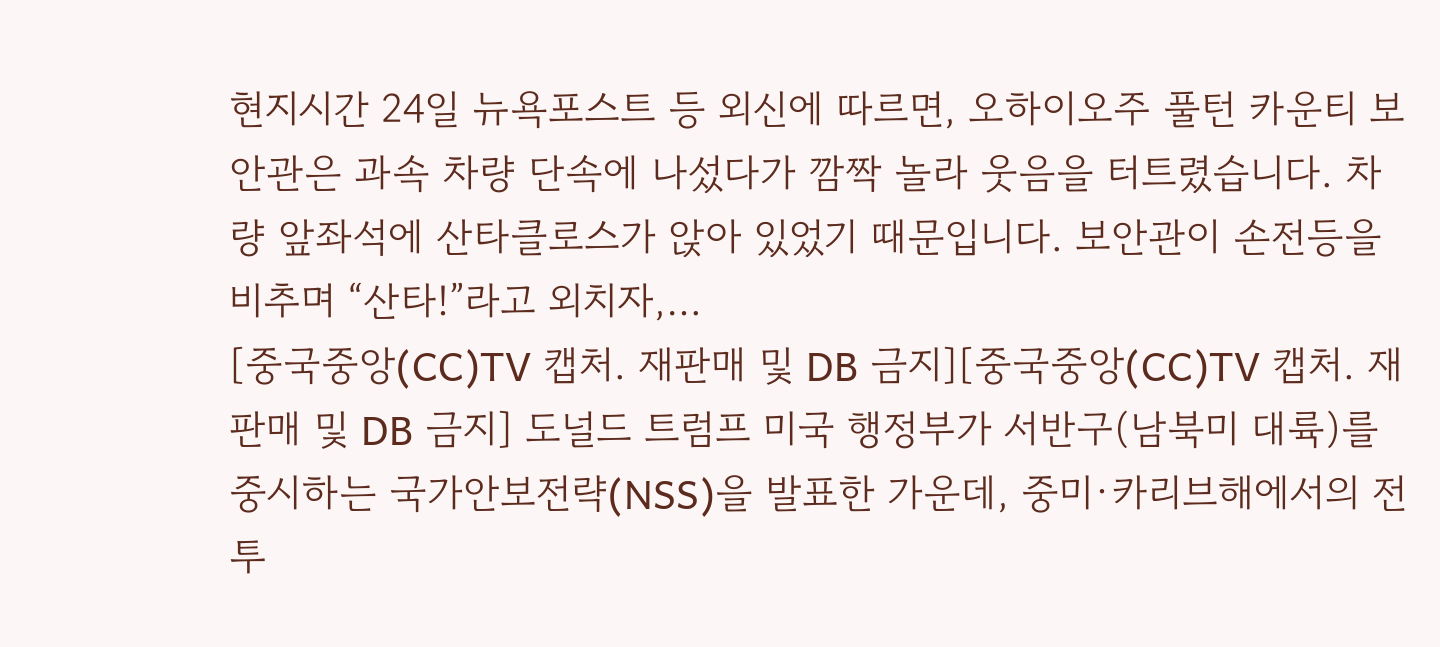현지시간 24일 뉴욕포스트 등 외신에 따르면, 오하이오주 풀턴 카운티 보안관은 과속 차량 단속에 나섰다가 깜짝 놀라 웃음을 터트렸습니다. 차량 앞좌석에 산타클로스가 앉아 있었기 때문입니다. 보안관이 손전등을 비추며 “산타!”라고 외치자,…
[중국중앙(CC)TV 캡처. 재판매 및 DB 금지][중국중앙(CC)TV 캡처. 재판매 및 DB 금지] 도널드 트럼프 미국 행정부가 서반구(남북미 대륙)를 중시하는 국가안보전략(NSS)을 발표한 가운데, 중미·카리브해에서의 전투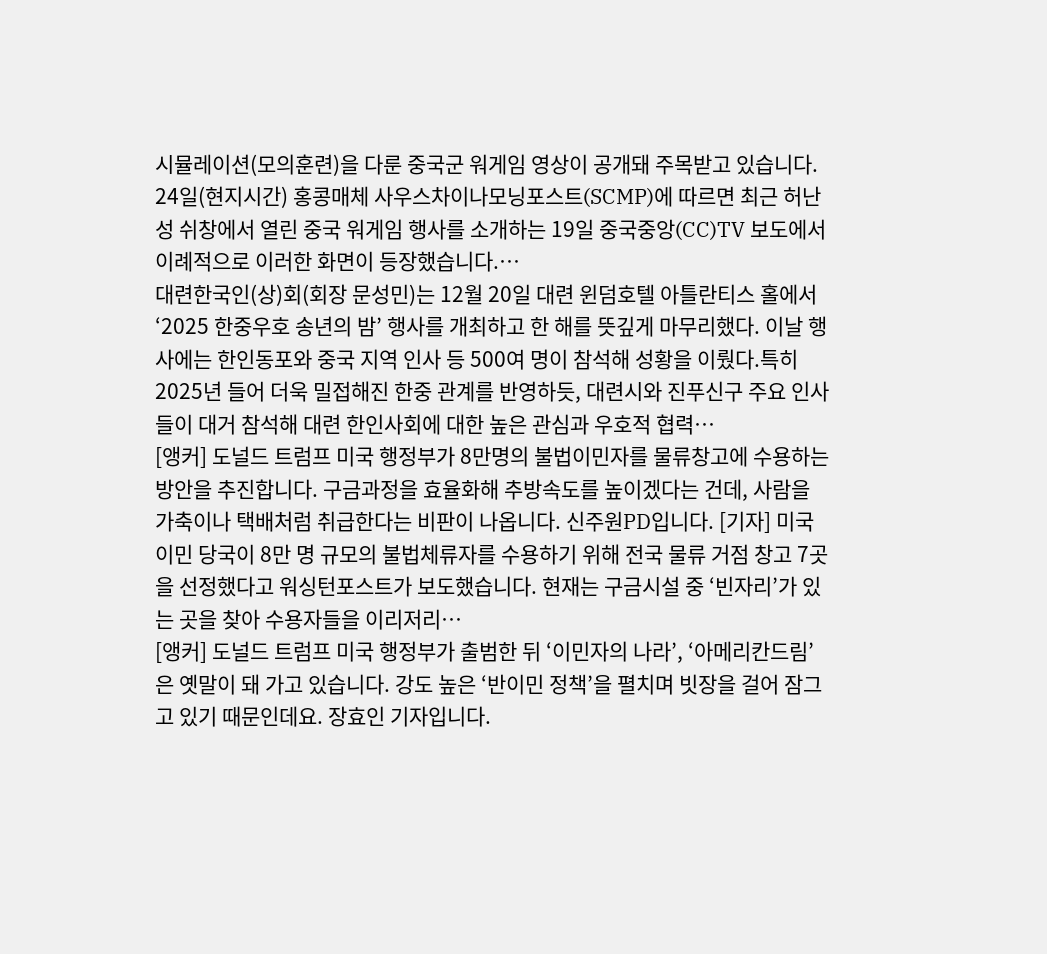시뮬레이션(모의훈련)을 다룬 중국군 워게임 영상이 공개돼 주목받고 있습니다. 24일(현지시간) 홍콩매체 사우스차이나모닝포스트(SCMP)에 따르면 최근 허난성 쉬창에서 열린 중국 워게임 행사를 소개하는 19일 중국중앙(CC)TV 보도에서 이례적으로 이러한 화면이 등장했습니다.…
대련한국인(상)회(회장 문성민)는 12월 20일 대련 윈덤호텔 아틀란티스 홀에서 ‘2025 한중우호 송년의 밤’ 행사를 개최하고 한 해를 뜻깊게 마무리했다. 이날 행사에는 한인동포와 중국 지역 인사 등 500여 명이 참석해 성황을 이뤘다.특히 2025년 들어 더욱 밀접해진 한중 관계를 반영하듯, 대련시와 진푸신구 주요 인사들이 대거 참석해 대련 한인사회에 대한 높은 관심과 우호적 협력…
[앵커] 도널드 트럼프 미국 행정부가 8만명의 불법이민자를 물류창고에 수용하는 방안을 추진합니다. 구금과정을 효율화해 추방속도를 높이겠다는 건데, 사람을 가축이나 택배처럼 취급한다는 비판이 나옵니다. 신주원PD입니다. [기자] 미국 이민 당국이 8만 명 규모의 불법체류자를 수용하기 위해 전국 물류 거점 창고 7곳을 선정했다고 워싱턴포스트가 보도했습니다. 현재는 구금시설 중 ‘빈자리’가 있는 곳을 찾아 수용자들을 이리저리…
[앵커] 도널드 트럼프 미국 행정부가 출범한 뒤 ‘이민자의 나라’, ‘아메리칸드림’은 옛말이 돼 가고 있습니다. 강도 높은 ‘반이민 정책’을 펼치며 빗장을 걸어 잠그고 있기 때문인데요. 장효인 기자입니다.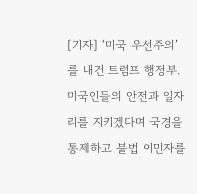[기자] ‘미국 우선주의’를 내건 트럼프 행정부. 미국인들의 안전과 일자리를 지키겠다며 국경을 통제하고 불법 이민자를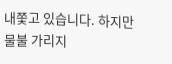내쫓고 있습니다. 하지만 물불 가리지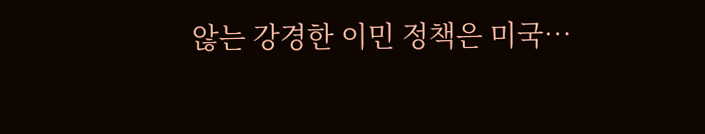않는 강경한 이민 정책은 미국…